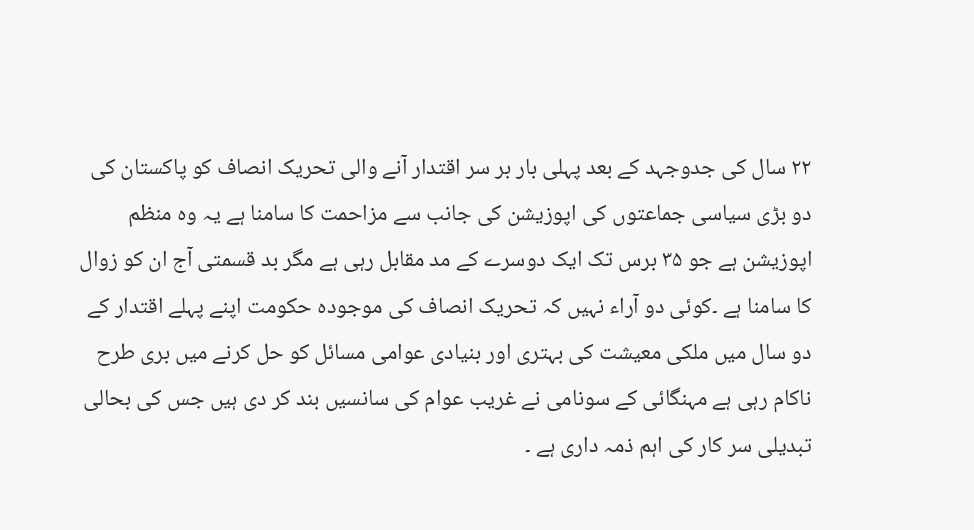۲۲ سال کی جدوجہد کے بعد پہلی بار بر سر اقتدار آنے والی تحریک انصاف کو پاکستان کی دو بڑی سیاسی جماعتوں کی اپوزیشن کی جانب سے مزاحمت کا سامنا ہے یہ وہ منظم اپوزیشن ہے جو ۳۵ برس تک ایک دوسرے کے مد مقابل رہی ہے مگر بد قسمتی آج ان کو زوال کا سامنا ہے ۔کوئی دو آراء نہیں کہ تحریک انصاف کی موجودہ حکومت اپنے پہلے اقتدار کے دو سال میں ملکی معیشت کی بہتری اور بنیادی عوامی مسائل کو حل کرنے میں بری طرح ناکام رہی ہے مہنگائی کے سونامی نے غریب عوام کی سانسیں بند کر دی ہیں جس کی بحالی تبدیلی سر کار کی اہم ذمہ داری ہے ۔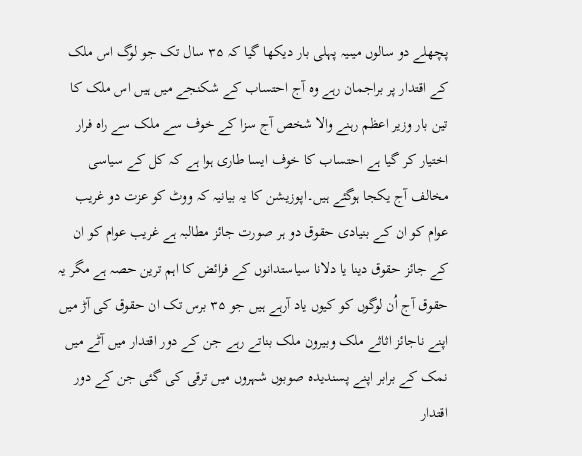پچھلے دو سالوں میںیہ پہلی بار دیکھا گیا کہ ۳۵ سال تک جو لوگ اس ملک کے اقتدار پر براجمان رہے وہ آج احتساب کے شکنجے میں ہیں اس ملک کا تین بار وزیر اعظم رہنے والا شخص آج سزا کے خوف سے ملک سے راہ فرار اختیار کر گیا ہے احتساب کا خوف ایسا طاری ہوا ہے کہ کل کے سیاسی مخالف آج یکجا ہوگئے ہیں۔اپوزیشن کا یہ بیانیہ کہ ووٹ کو عزت دو غریب عوام کو ان کے بنیادی حقوق دو ہر صورت جائز مطالبہ ہے غریب عوام کو ان کے جائز حقوق دینا یا دلانا سیاستدانوں کے فرائض کا اہم ترین حصہ ہے مگر یہ حقوق آج اُن لوگوں کو کیوں یاد آرہے ہیں جو ۳۵ برس تک ان حقوق کی آڑ میں اپنے ناجائز اثاثے ملک وبیرون ملک بناتے رہے جن کے دور اقتدار میں آٹے میں نمک کے برابر اپنے پسندیدہ صوبوں شہروں میں ترقی کی گئی جن کے دور اقتدار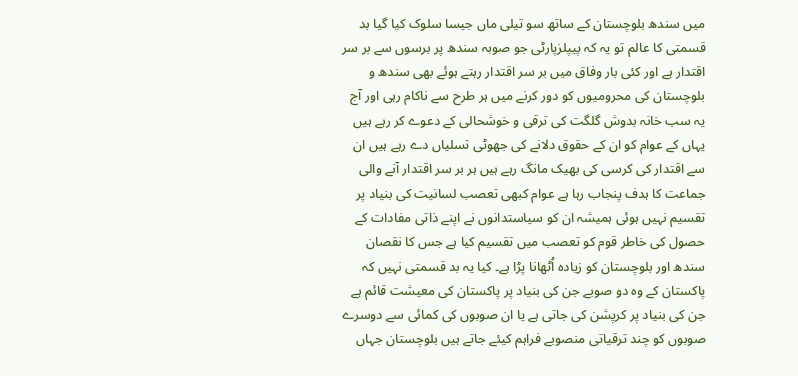میں سندھ بلوچستان کے ساتھ سو تیلی ماں جیسا سلوک کیا گیا بد قسمتی کا عالم تو یہ کہ پیپلزپارٹی جو صوبہ سندھ پر برسوں سے بر سر اقتدار ہے اور کئی بار وفاق میں بر سر اقتدار رہتے ہوئے بھی سندھ و بلوچستان کی محرومیوں کو دور کرنے میں ہر طرح سے ناکام رہی اور آج یہ سب خانہ بدوش گلگت کی ترقی و خوشحالی کے دعوے کر رہے ہیں یہاں کے عوام کو ان کے حقوق دلانے کی جھوٹی تسلیاں دے رہے ہیں ان سے اقتدار کی کرسی کی بھیک مانگ رہے ہیں ہر بر سر اقتدار آنے والی جماعت کا ہدف پنجاب رہا ہے عوام کبھی تعصب لسانیت کی بنیاد پر تقسیم نہیں ہوئی ہمیشہ ان کو سیاستدانوں نے اپنے ذاتی مفادات کے حصول کی خاطر قوم کو تعصب میں تقسیم کیا ہے جس کا نقصان سندھ اور بلوچستان کو زیادہ اُٹھانا پڑا ہے۔ کیا یہ بد قسمتی نہیں کہ پاکستان کے وہ دو صوبے جن کی بنیاد پر پاکستان کی معیشت قائم ہے جن کی بنیاد پر کرپشن کی جاتی ہے یا ان صوبوں کی کمائی سے دوسرے صوبوں کو چند ترقیاتی منصوبے فراہم کیئے جاتے ہیں بلوچستان جہاں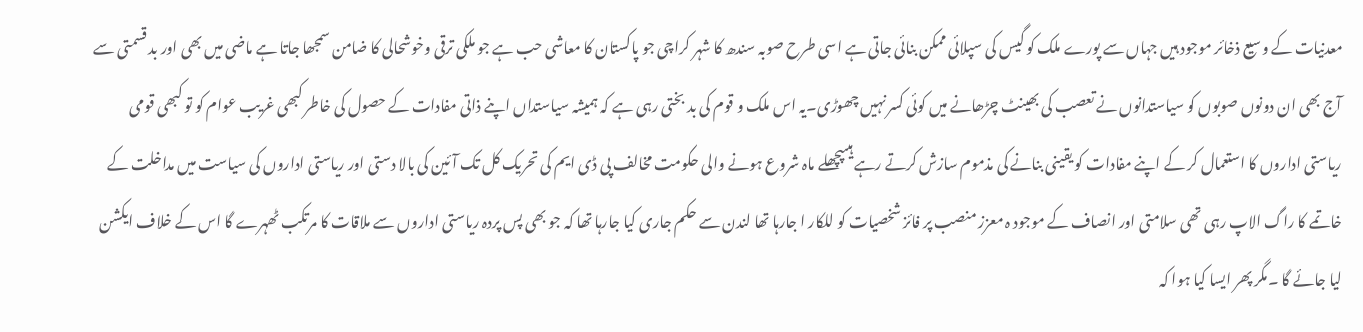معدنیات کے وسیع ذخائر موجود ہیں جہاں سے پورے ملک کو گیس کی سپلائی ممکن بنائی جاتی ہے اسی طرح صوبہ سندھ کا شہر کراچی جو پاکستان کا معاشی حب ہے جو ملکی ترقی وخوشحالی کا ضامن سمجھا جاتا ہے ماضی میں بھی اور بد قسمتی سے آج بھی ان دونوں صوبوں کو سیاستدانوں نے تعصب کی بھینٹ چڑھانے میں کوئی کسر نہیں چھوڑی۔یہ اس ملک و قوم کی بد بختی رہی ہے کہ ہمیشہ سیاستداں اپنے ذاتی مفادات کے حصول کی خاطر کبھی غریب عوام کو تو کبھی قومی ریاستی اداروں کا استعمال کر کے اپنے مفادات کو یقینی بنانے کی مذموم سازش کرتے رہے ہیںپچھلے ماہ شروع ہونے والی حکومت مخالف پی ڈی ایم کی تحریک کل تک آئین کی بالا دستی اور ریاستی اداروں کی سیاست میں مداخلت کے خاتمے کا راگ الاپ رہی تھی سلامتی اور انصاف کے موجود ہ معزز منصب پر فائز شخصیات کو للکار ا جارہا تھا لندن سے حکم جاری کیا جارہا تھا کہ جو بھی پس پردہ ریاستی اداروں سے ملاقات کا مرتکب ٹھہرے گا اس کے خلاف ایکشن لیا جائے گا ۔مگر پھر ایسا کیا ہوا کہ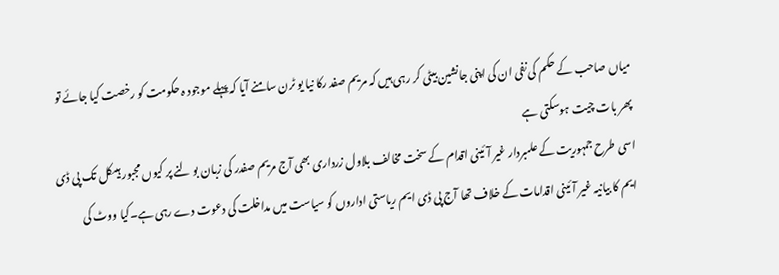میاں صاحب کے حکم کی نفی ان کی اپنی جانشین بیٹی کر رہی ہیں کہ مریم صفد رکا نیا یو ٹرن سامنے آیا کہ پہلے موجود ہ حکومت کو رخصت کیا جائے تو پھر بات چیت ہوسکتی ہے
اسی طرح جمہوریت کے علمبردار غیر آئینی اقدام کے سخت مخالف بلاول زرداری بھی آج مریم صفدر کی زبان بو لنے پر کیوں مجبور ہیںکل تک پی ڈی ایم کا بیانیہ غیر آئینی اقدامات کے خلاف تھا آج پی ڈی ایم ریاستی اداروں کو سیاست میں مداخلت کی دعوت دے رہی ہے۔کیا ووٹ کی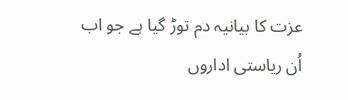عزت کا بیانیہ دم توڑ گیا ہے جو اب اُن ریاستی اداروں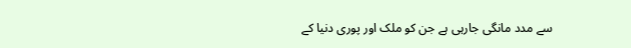سے مدد مانگی جارہی ہے جن کو ملک اور پوری دنیا کے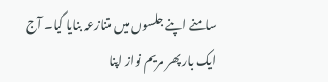سامنے اپنے جلسوں میں متنازعہ بنایا گیا۔ آج ایک بار پھر مریم نواز اپنا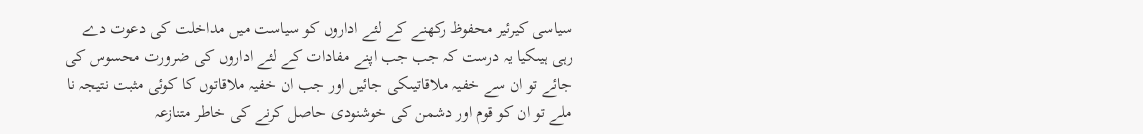سیاسی کیرئیر محفوظ رکھنے کے لئے اداروں کو سیاست میں مداخلت کی دعوت دے رہی ہیںکیا یہ درست کہ جب جب اپنے مفادات کے لئے اداروں کی ضرورت محسوس کی جائے تو ان سے خفیہ ملاقاتیںکی جائیں اور جب ان خفیہ ملاقاتوں کا کوئی مثبت نتیجہ نا ملے تو ان کو قوم اور دشمن کی خوشنودی حاصل کرنے کی خاطر متنازعہ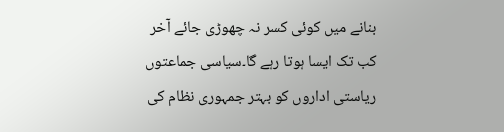بنانے میں کوئی کسر نہ چھوڑی جائے آخر کب تک ایسا ہوتا رہے گا۔سیاسی جماعتوں ریاستی اداروں کو بہتر جمہوری نظام کی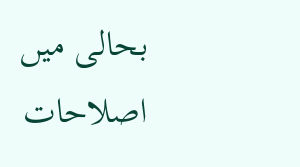بحالی میں اصلاحات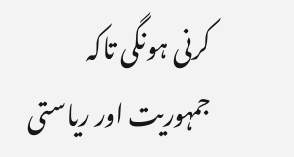کرنی ہونگی تاکہ جمہوریت اور ریاستی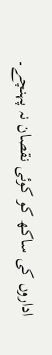اداروں کی ساکھ کو کوئی نقصان نہ پہنچے۔